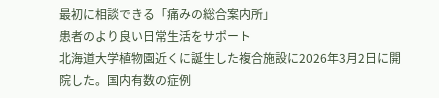最初に相談できる「痛みの総合案内所」
患者のより良い日常生活をサポート
北海道大学植物園近くに誕生した複合施設に2026年3月2日に開院した。国内有数の症例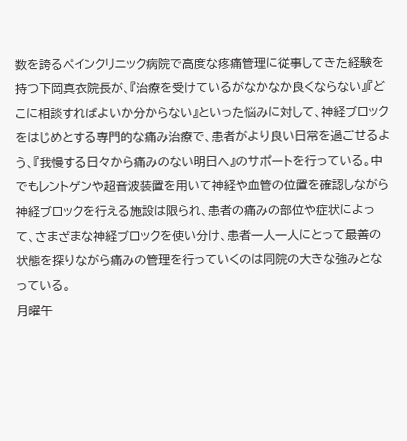数を誇るペインクリニック病院で高度な疼痛管理に従事してきた経験を持つ下岡真衣院長が、『治療を受けているがなかなか良くならない』『どこに相談すればよいか分からない』といった悩みに対して、神経ブロックをはじめとする専門的な痛み治療で、患者がより良い日常を過ごせるよう、『我慢する日々から痛みのない明日へ』のサポートを行っている。中でもレントゲンや超音波装置を用いて神経や血管の位置を確認しながら神経ブロックを行える施設は限られ、患者の痛みの部位や症状によって、さまざまな神経ブロックを使い分け、患者一人一人にとって最善の状態を探りながら痛みの管理を行っていくのは同院の大きな強みとなっている。
月曜午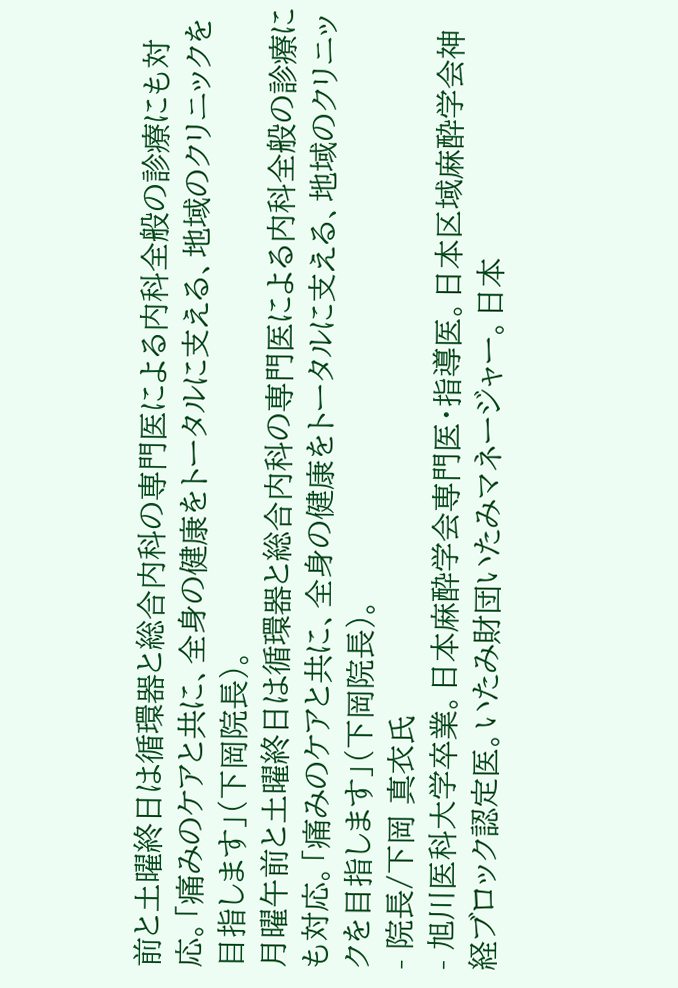前と土曜終日は循環器と総合内科の専門医による内科全般の診療にも対応。「痛みのケアと共に、全身の健康をトータルに支える、地域のクリニックを目指します」(下岡院長)。
月曜午前と土曜終日は循環器と総合内科の専門医による内科全般の診療にも対応。「痛みのケアと共に、全身の健康をトータルに支える、地域のクリニックを目指します」(下岡院長)。
- 院長/下岡 真衣氏
- 旭川医科大学卒業。日本麻酔学会専門医・指導医。日本区域麻酔学会神経ブロック認定医。いたみ財団いたみマネージャー。日本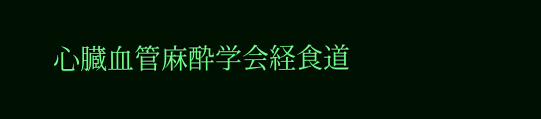心臓血管麻酔学会経食道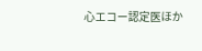心エコー認定医ほか